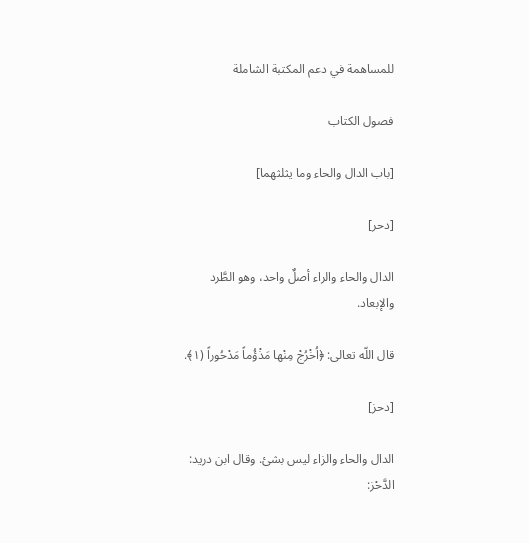للمساهمة في دعم المكتبة الشاملة

فصول الكتاب

[باب الدال والحاء وما يثلثهما]

[دحر]

الدال والحاء والراء أصلٌ واحد، وهو الطَّرد والإبعاد.

قال اللّه تعالى: ﴿اُخْرُجْ مِنْها مَذْؤُماً مَدْحُوراً (١﴾.

[دحز]

الدال والحاء والزاء ليس بشئ. وقال ابن دريد: الدَّحْز: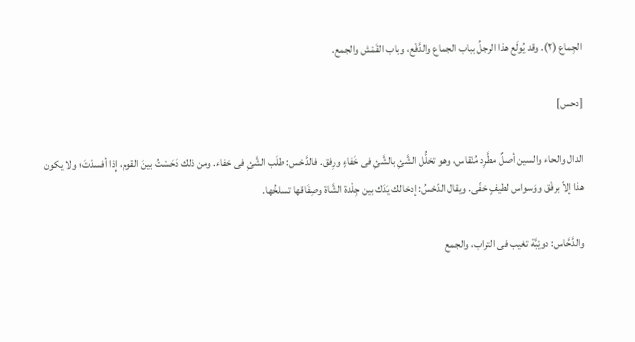الجِماع (٢). وقد يُولَع هذا الرجلُ بباب الجماع والدَّفْع، وباب القَمْش والجمع.

[دحس]

الدال والحاء والسين أصلٌ مطَّرِد مُنْقاس، وهو تخلُّل الشَّئِ بالشَّئِ فى خَفاءٍ ورِفق. فالدَّحْس: طلَب الشَّئِ فى خفاء. ومن ذلك دَحَسْتُ بينَ القوم، إِذا أفسدْتَ؛ ولا يكون هذا إلاّ برفْق ووَسواس لطيفٍ خفّى. ويقال الدّحْسُ: إدخالك يَدَك بين جِلْدة الشَّاة وصِفَاقها تسلخُها.

والدَّحَّاس: دويْبَّة تغيب فى التراب، والجمع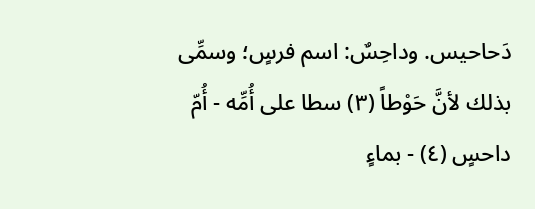دَحاحيس. وداحِسٌ: اسم فرسٍ؛ وسمِّى بذلك لأنَّ حَوْطاً (٣) سطا على أُمِّه - أُمّ داحسٍ (٤) - بماءٍ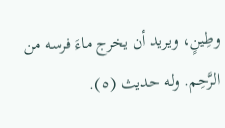وطِينٍ، ويريد أن يخرج ماءَ فرسه من الرَّحِم. وله حديث (٥).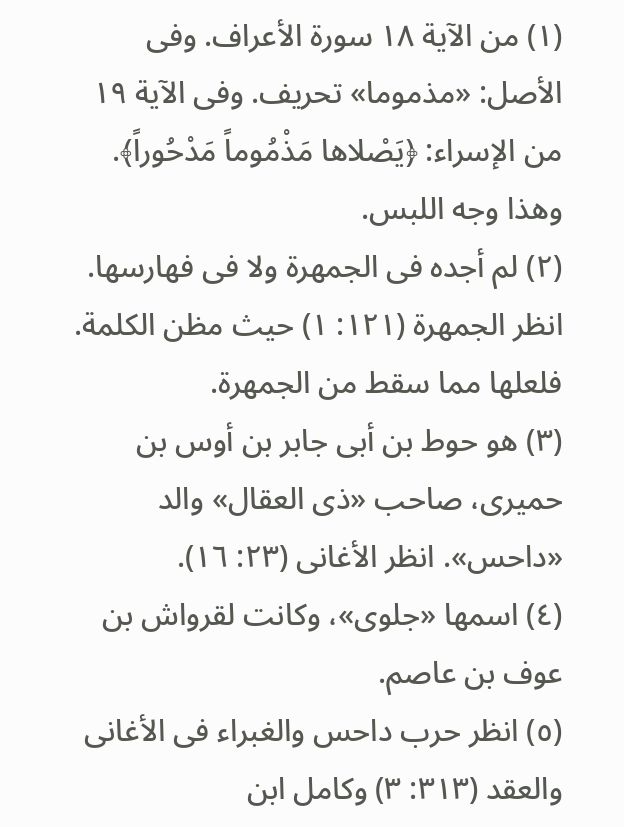(١) من الآية ١٨ سورة الأعراف. وفى الأصل: «مذموما» تحريف. وفى الآية ١٩ من الإسراء: ﴿يَصْلاها مَذْمُوماً مَدْحُوراً﴾. وهذا وجه اللبس.
(٢) لم أجده فى الجمهرة ولا فى فهارسها. انظر الجمهرة (١٢١: ١) حيث مظن الكلمة. فلعلها مما سقط من الجمهرة.
(٣) هو حوط بن أبى جابر بن أوس بن حميرى، صاحب «ذى العقال» والد «داحس». انظر الأغانى (٢٣: ١٦).
(٤) اسمها «جلوى»، وكانت لقرواش بن عوف بن عاصم.
(٥) انظر حرب داحس والغبراء فى الأغانى والعقد (٣١٣: ٣) وكامل ابن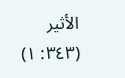الأثير (٣٤٣: ١)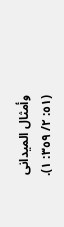وأمثال الميدانى (٥١: ٢/ ٣٥٩: ١).